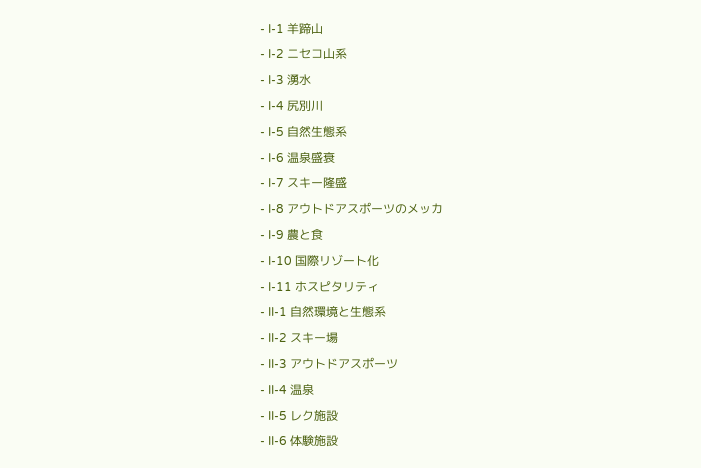- I-1 羊蹄山
- I-2 ニセコ山系
- I-3 湧水
- I-4 尻別川
- I-5 自然生態系
- I-6 温泉盛衰
- I-7 スキー隆盛
- I-8 アウトドアスポーツのメッカ
- I-9 農と食
- I-10 国際リゾート化
- I-11 ホスピタリティ
- II-1 自然環境と生態系
- II-2 スキー場
- II-3 アウトドアスポーツ
- II-4 温泉
- II-5 レク施設
- II-6 体験施設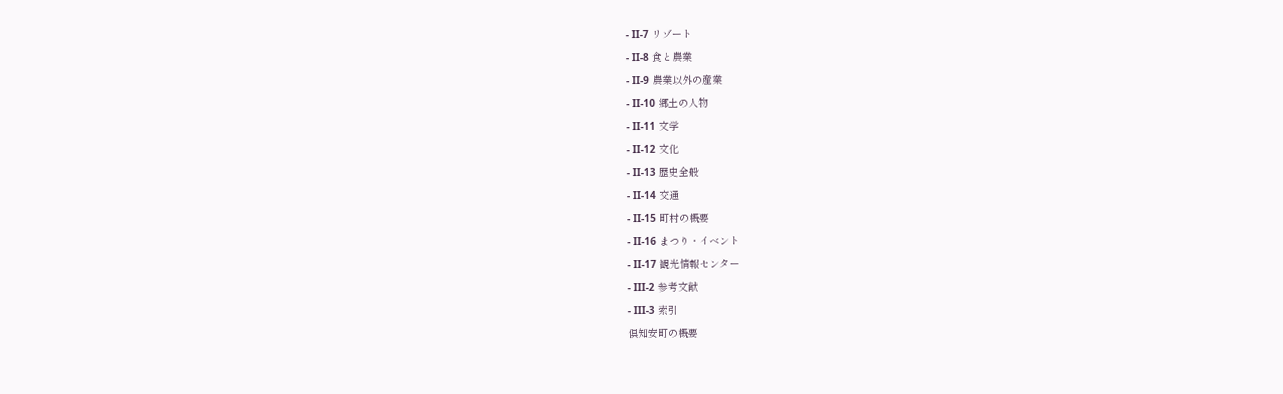- II-7 リゾート
- II-8 食と農業
- II-9 農業以外の産業
- II-10 郷土の人物
- II-11 文学
- II-12 文化
- II-13 歴史全般
- II-14 交通
- II-15 町村の概要
- II-16 まつり・イベント
- II-17 観光情報センター
- III-2 参考文献
- III-3 索引
倶知安町の概要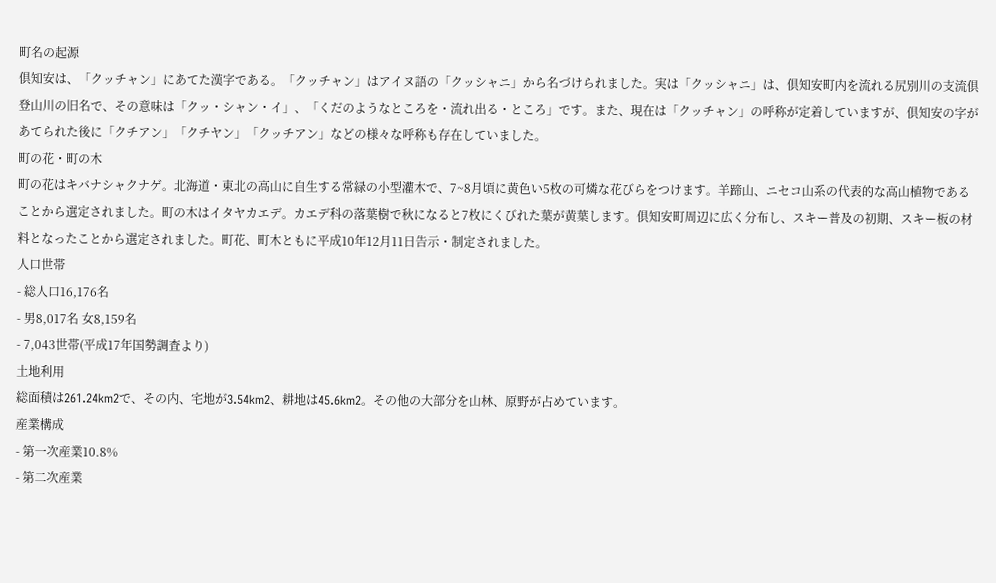町名の起源
倶知安は、「クッチャン」にあてた漢字である。「クッチャン」はアイヌ語の「クッシャニ」から名づけられました。実は「クッシャニ」は、倶知安町内を流れる尻別川の支流倶登山川の旧名で、その意味は「クッ・シャン・イ」、「くだのようなところを・流れ出る・ところ」です。また、現在は「クッチャン」の呼称が定着していますが、倶知安の字があてられた後に「クチアン」「クチヤン」「クッチアン」などの様々な呼称も存在していました。
町の花・町の木
町の花はキバナシャクナゲ。北海道・東北の高山に自生する常緑の小型灌木で、7~8月頃に黄色い5枚の可燐な花びらをつけます。羊蹄山、ニセコ山系の代表的な高山植物であることから選定されました。町の木はイタヤカエデ。カエデ科の落葉樹で秋になると7枚にくびれた葉が黄葉します。倶知安町周辺に広く分布し、スキー普及の初期、スキー板の材料となったことから選定されました。町花、町木ともに平成10年12月11日告示・制定されました。
人口世帯
- 総人口16,176名
- 男8,017名 女8,159名
- 7,043世帯(平成17年国勢調査より)
土地利用
総面積は261.24km2で、その内、宅地が3.54km2、耕地は45.6km2。その他の大部分を山林、原野が占めています。
産業構成
- 第一次産業10.8%
- 第二次産業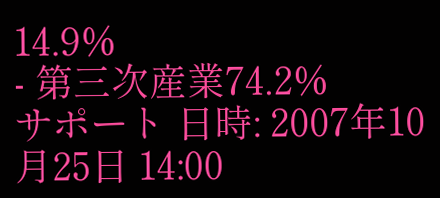14.9%
- 第三次産業74.2%
サポート 日時: 2007年10月25日 14:00